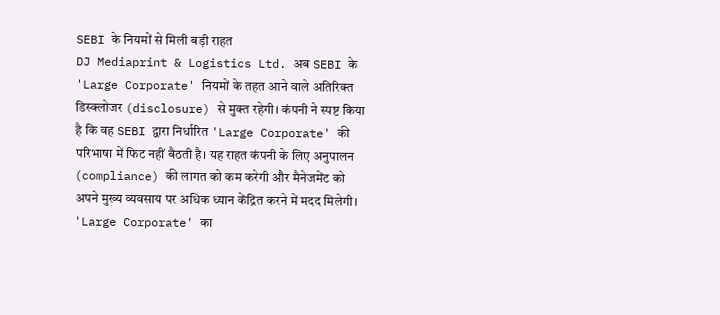SEBI के नियमों से मिली बड़ी राहत
DJ Mediaprint & Logistics Ltd. अब SEBI के 'Large Corporate' नियमों के तहत आने वाले अतिरिक्त डिस्क्लोजर (disclosure) से मुक्त रहेगी। कंपनी ने स्पष्ट किया है कि वह SEBI द्वारा निर्धारित 'Large Corporate' की परिभाषा में फिट नहीं बैठती है। यह राहत कंपनी के लिए अनुपालन (compliance) की लागत को कम करेगी और मैनेजमेंट को अपने मुख्य व्यवसाय पर अधिक ध्यान केंद्रित करने में मदद मिलेगी।
'Large Corporate' का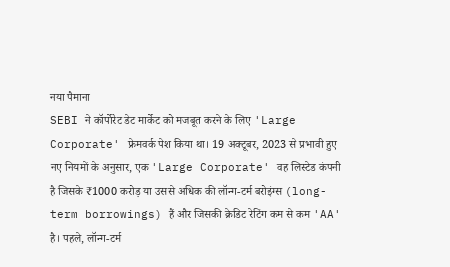नया पैमाना
SEBI ने कॉर्पोरेट डेट मार्केट को मजबूत करने के लिए 'Large Corporate' फ्रेमवर्क पेश किया था। 19 अक्टूबर, 2023 से प्रभावी हुए नए नियमों के अनुसार, एक 'Large Corporate' वह लिस्टेड कंपनी है जिसके ₹1000 करोड़ या उससे अधिक की लॉन्ग-टर्म बरोइंग्स (long-term borrowings) हैं और जिसकी क्रेडिट रेटिंग कम से कम 'AA' है। पहले, लॉन्ग-टर्म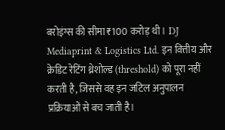बरोइंग्स की सीमा ₹100 करोड़ थी। DJ Mediaprint & Logistics Ltd. इन वित्तीय और क्रेडिट रेटिंग थ्रेशोल्ड (threshold) को पूरा नहीं करती है, जिससे वह इन जटिल अनुपालन प्रक्रियाओं से बच जाती है।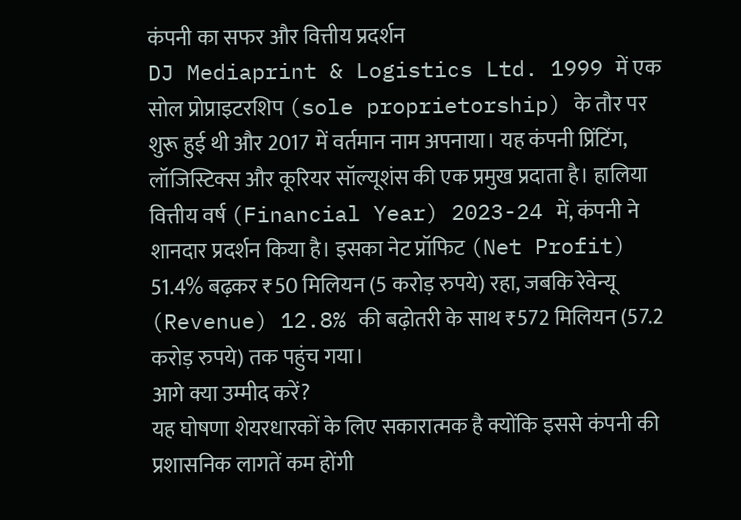कंपनी का सफर और वित्तीय प्रदर्शन
DJ Mediaprint & Logistics Ltd. 1999 में एक सोल प्रोप्राइटरशिप (sole proprietorship) के तौर पर शुरू हुई थी और 2017 में वर्तमान नाम अपनाया। यह कंपनी प्रिंटिंग, लॉजिस्टिक्स और कूरियर सॉल्यूशंस की एक प्रमुख प्रदाता है। हालिया वित्तीय वर्ष (Financial Year) 2023-24 में, कंपनी ने शानदार प्रदर्शन किया है। इसका नेट प्रॉफिट (Net Profit) 51.4% बढ़कर ₹50 मिलियन (5 करोड़ रुपये) रहा, जबकि रेवेन्यू (Revenue) 12.8% की बढ़ोतरी के साथ ₹572 मिलियन (57.2 करोड़ रुपये) तक पहुंच गया।
आगे क्या उम्मीद करें?
यह घोषणा शेयरधारकों के लिए सकारात्मक है क्योंकि इससे कंपनी की प्रशासनिक लागतें कम होंगी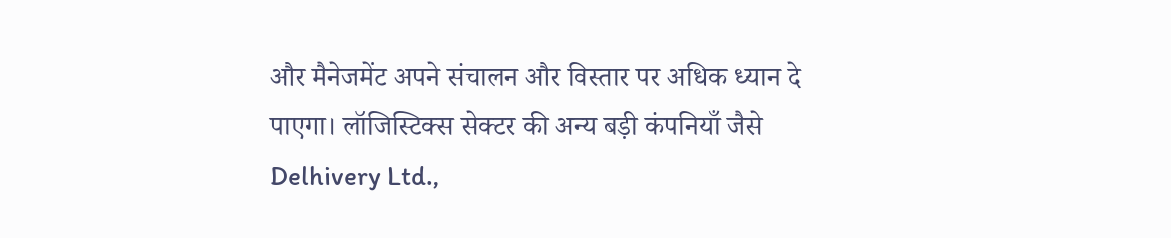और मैनेजमेंट अपने संचालन और विस्तार पर अधिक ध्यान दे पाएगा। लॉजिस्टिक्स सेक्टर की अन्य बड़ी कंपनियाँ जैसे Delhivery Ltd.,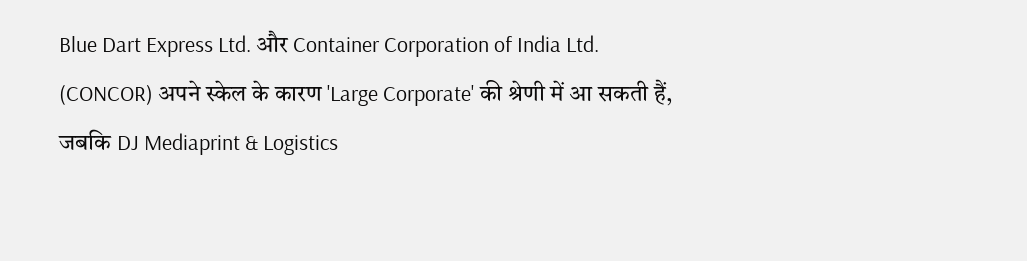Blue Dart Express Ltd. और Container Corporation of India Ltd. (CONCOR) अपने स्केल के कारण 'Large Corporate' की श्रेणी में आ सकती हैं, जबकि DJ Mediaprint & Logistics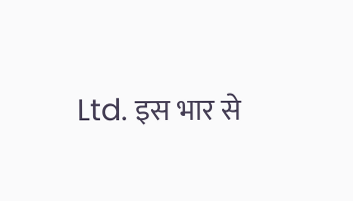Ltd. इस भार से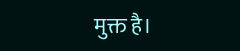मुक्त है।